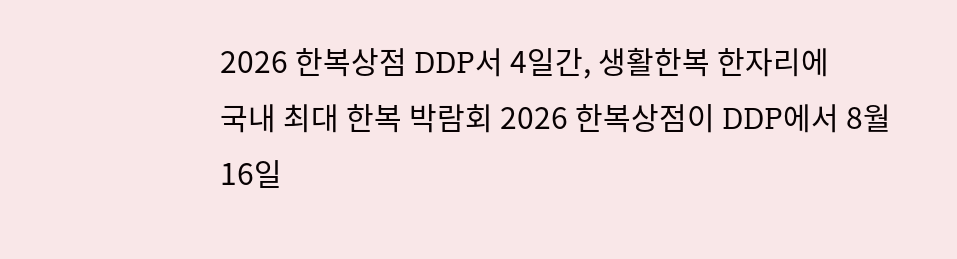2026 한복상점 DDP서 4일간, 생활한복 한자리에
국내 최대 한복 박람회 2026 한복상점이 DDP에서 8월 16일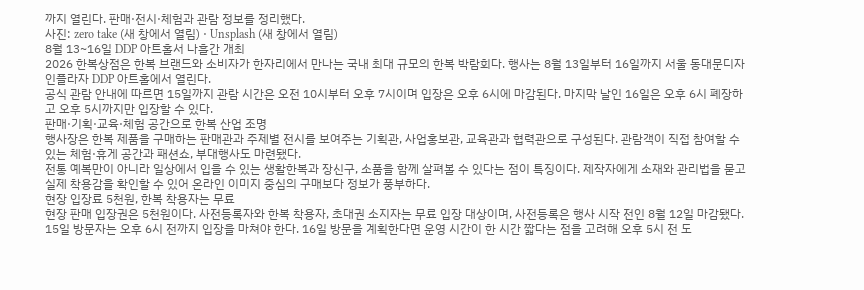까지 열린다. 판매·전시·체험과 관람 정보를 정리했다.
사진: zero take (새 창에서 열림) · Unsplash (새 창에서 열림)
8월 13~16일 DDP 아트홀서 나흘간 개최
2026 한복상점은 한복 브랜드와 소비자가 한자리에서 만나는 국내 최대 규모의 한복 박람회다. 행사는 8월 13일부터 16일까지 서울 동대문디자인플라자 DDP 아트홀에서 열린다.
공식 관람 안내에 따르면 15일까지 관람 시간은 오전 10시부터 오후 7시이며 입장은 오후 6시에 마감된다. 마지막 날인 16일은 오후 6시 폐장하고 오후 5시까지만 입장할 수 있다.
판매·기획·교육·체험 공간으로 한복 산업 조명
행사장은 한복 제품을 구매하는 판매관과 주제별 전시를 보여주는 기획관, 사업홍보관, 교육관과 협력관으로 구성된다. 관람객이 직접 참여할 수 있는 체험·휴게 공간과 패션쇼, 부대행사도 마련됐다.
전통 예복만이 아니라 일상에서 입을 수 있는 생활한복과 장신구, 소품을 함께 살펴볼 수 있다는 점이 특징이다. 제작자에게 소재와 관리법을 묻고 실제 착용감을 확인할 수 있어 온라인 이미지 중심의 구매보다 정보가 풍부하다.
현장 입장료 5천원, 한복 착용자는 무료
현장 판매 입장권은 5천원이다. 사전등록자와 한복 착용자, 초대권 소지자는 무료 입장 대상이며, 사전등록은 행사 시작 전인 8월 12일 마감됐다.
15일 방문자는 오후 6시 전까지 입장을 마쳐야 한다. 16일 방문을 계획한다면 운영 시간이 한 시간 짧다는 점을 고려해 오후 5시 전 도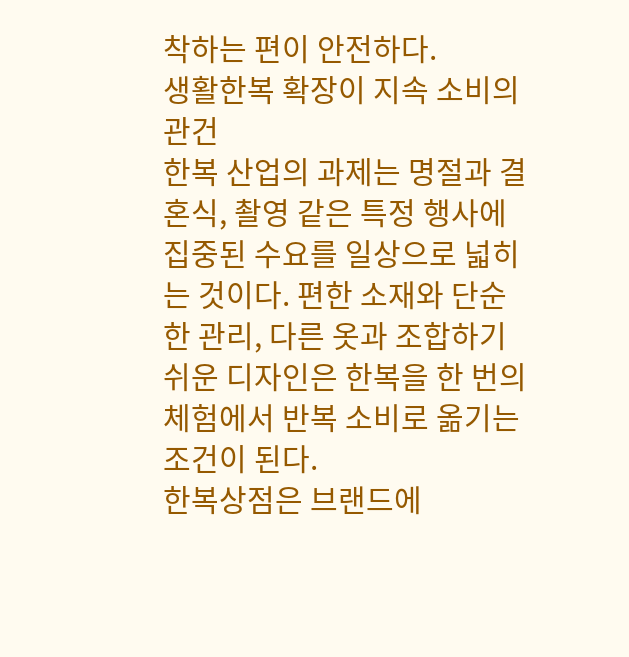착하는 편이 안전하다.
생활한복 확장이 지속 소비의 관건
한복 산업의 과제는 명절과 결혼식, 촬영 같은 특정 행사에 집중된 수요를 일상으로 넓히는 것이다. 편한 소재와 단순한 관리, 다른 옷과 조합하기 쉬운 디자인은 한복을 한 번의 체험에서 반복 소비로 옮기는 조건이 된다.
한복상점은 브랜드에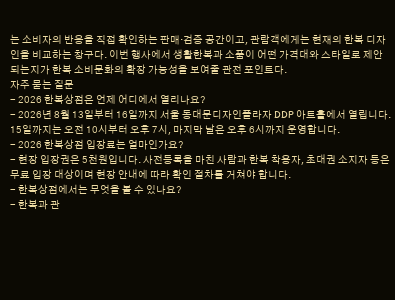는 소비자의 반응을 직접 확인하는 판매·검증 공간이고, 관람객에게는 현재의 한복 디자인을 비교하는 창구다. 이번 행사에서 생활한복과 소품이 어떤 가격대와 스타일로 제안되는지가 한복 소비문화의 확장 가능성을 보여줄 관전 포인트다.
자주 묻는 질문
- 2026 한복상점은 언제 어디에서 열리나요?
- 2026년 8월 13일부터 16일까지 서울 동대문디자인플라자 DDP 아트홀에서 열립니다. 15일까지는 오전 10시부터 오후 7시, 마지막 날은 오후 6시까지 운영합니다.
- 2026 한복상점 입장료는 얼마인가요?
- 현장 입장권은 5천원입니다. 사전등록을 마친 사람과 한복 착용자, 초대권 소지자 등은 무료 입장 대상이며 현장 안내에 따라 확인 절차를 거쳐야 합니다.
- 한복상점에서는 무엇을 볼 수 있나요?
- 한복과 관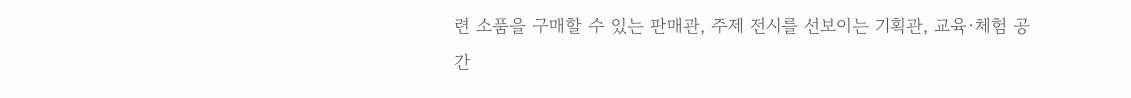련 소품을 구매할 수 있는 판매관, 주제 전시를 선보이는 기획관, 교육·체험 공간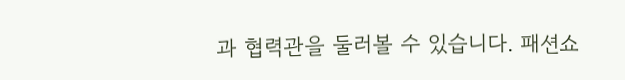과 협력관을 둘러볼 수 있습니다. 패션쇼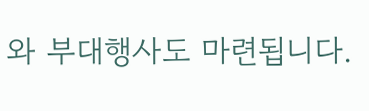와 부대행사도 마련됩니다.